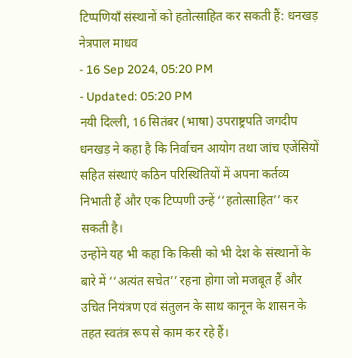टिप्पणियाँ संस्थानों को हतोत्साहित कर सकती हैं: धनखड़
नेत्रपाल माधव
- 16 Sep 2024, 05:20 PM
- Updated: 05:20 PM
नयी दिल्ली, 16 सितंबर (भाषा) उपराष्ट्रपति जगदीप धनखड़ ने कहा है कि निर्वाचन आयोग तथा जांच एजेंसियों सहित संस्थाएं कठिन परिस्थितियों में अपना कर्तव्य निभाती हैं और एक टिप्पणी उन्हें ‘‘हतोत्साहित’’ कर सकती है।
उन्होंने यह भी कहा कि किसी को भी देश के संस्थानों के बारे में ‘‘अत्यंत सचेत’’ रहना होगा जो मजबूत हैं और उचित नियंत्रण एवं संतुलन के साथ कानून के शासन के तहत स्वतंत्र रूप से काम कर रहे हैं।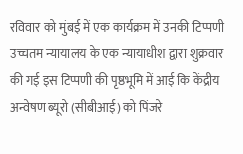रविवार को मुंबई में एक कार्यक्रम में उनकी टिप्पणी उच्चतम न्यायालय के एक न्यायाधीश द्वारा शुक्रवार की गई इस टिप्पणी की पृष्ठभूमि में आई कि केंद्रीय अन्वेषण ब्यूरो (सीबीआई) को पिंजरे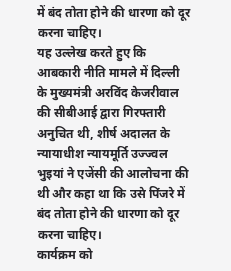में बंद तोता होने की धारणा को दूर करना चाहिए।
यह उल्लेख करते हुए कि आबकारी नीति मामले में दिल्ली के मुख्यमंत्री अरविंद केजरीवाल की सीबीआई द्वारा गिरफ्तारी अनुचित थी, शीर्ष अदालत के न्यायाधीश न्यायमूर्ति उज्ज्वल भुइयां ने एजेंसी की आलोचना की थी और कहा था कि उसे पिंजरे में बंद तोता होने की धारणा को दूर करना चाहिए।
कार्यक्रम को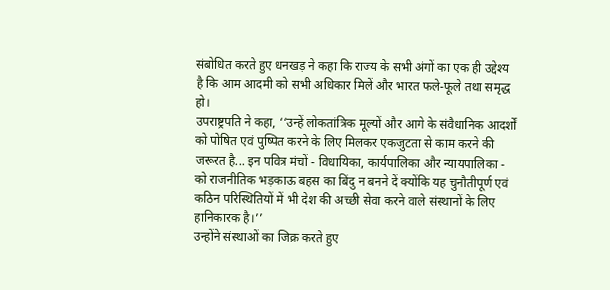संबोधित करते हुए धनखड़ ने कहा कि राज्य के सभी अंगों का एक ही उद्देश्य है कि आम आदमी को सभी अधिकार मिलें और भारत फले-फूले तथा समृद्ध हो।
उपराष्ट्रपति ने कहा, ‘‘उन्हें लोकतांत्रिक मूल्यों और आगे के संवैधानिक आदर्शों को पोषित एवं पुष्पित करने के लिए मिलकर एकजुटता से काम करने की जरूरत है... इन पवित्र मंचों - विधायिका, कार्यपालिका और न्यायपालिका - को राजनीतिक भड़काऊ बहस का बिंदु न बनने दें क्योंकि यह चुनौतीपूर्ण एवं कठिन परिस्थितियों में भी देश की अच्छी सेवा करने वाले संस्थानों के लिए हानिकारक है।’’
उन्होंने संस्थाओं का जिक्र करते हुए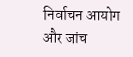निर्वाचन आयोग और जांच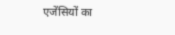एजेंसियों का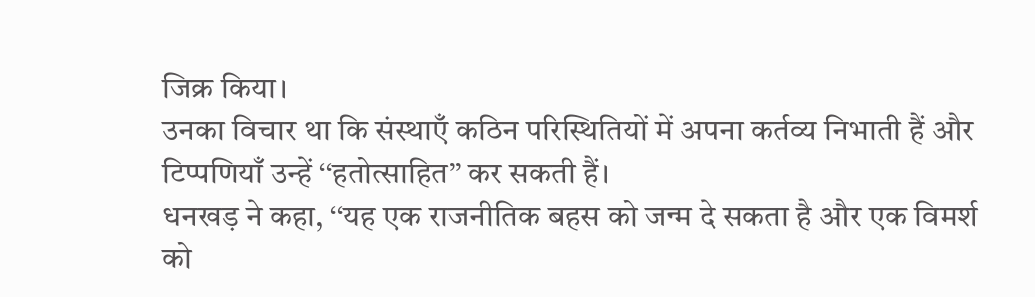जिक्र किया।
उनका विचार था कि संस्थाएँ कठिन परिस्थितियों में अपना कर्तव्य निभाती हैं और टिप्पणियाँ उन्हें ‘‘हतोत्साहित’’ कर सकती हैं।
धनखड़ ने कहा, ‘‘यह एक राजनीतिक बहस को जन्म दे सकता है और एक विमर्श को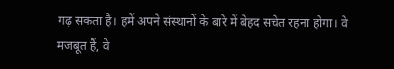गढ़ सकता है। हमें अपने संस्थानों के बारे में बेहद सचेत रहना होगा। वे मजबूत हैं, वे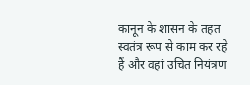कानून के शासन के तहत स्वतंत्र रूप से काम कर रहे हैं और वहां उचित नियंत्रण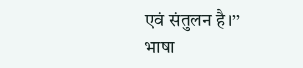एवं संतुलन है।’’
भाषा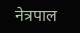नेत्रपाल